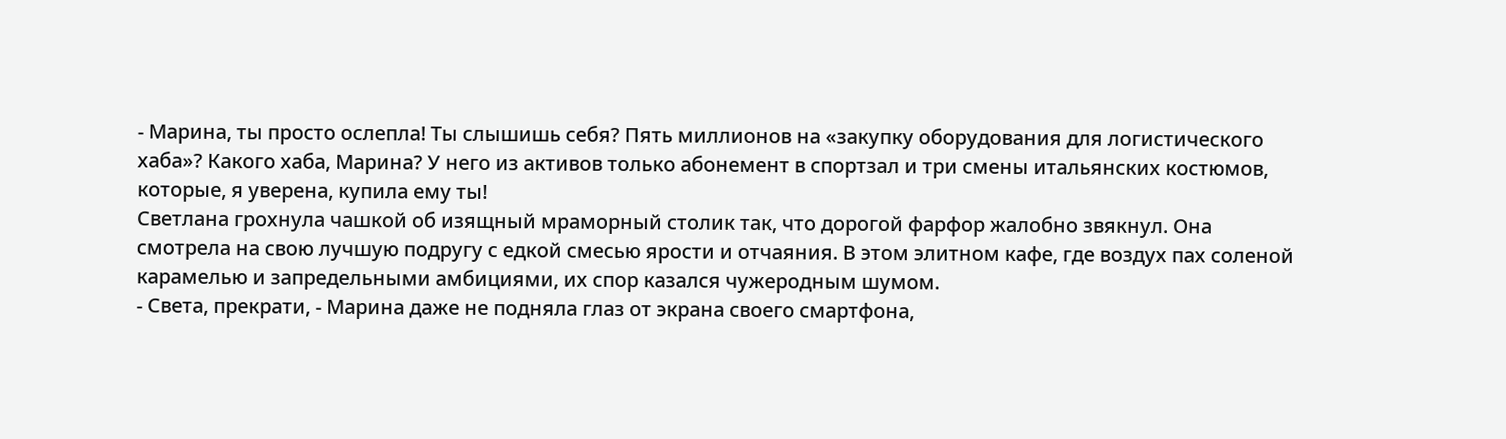- Марина, ты просто ослепла! Ты слышишь себя? Пять миллионов на «закупку оборудования для логистического хаба»? Какого хаба, Марина? У него из активов только абонемент в спортзал и три смены итальянских костюмов, которые, я уверена, купила ему ты!
Светлана грохнула чашкой об изящный мраморный столик так, что дорогой фарфор жалобно звякнул. Она смотрела на свою лучшую подругу с едкой смесью ярости и отчаяния. В этом элитном кафе, где воздух пах соленой карамелью и запредельными амбициями, их спор казался чужеродным шумом.
- Света, прекрати, - Марина даже не подняла глаз от экрана своего смартфона,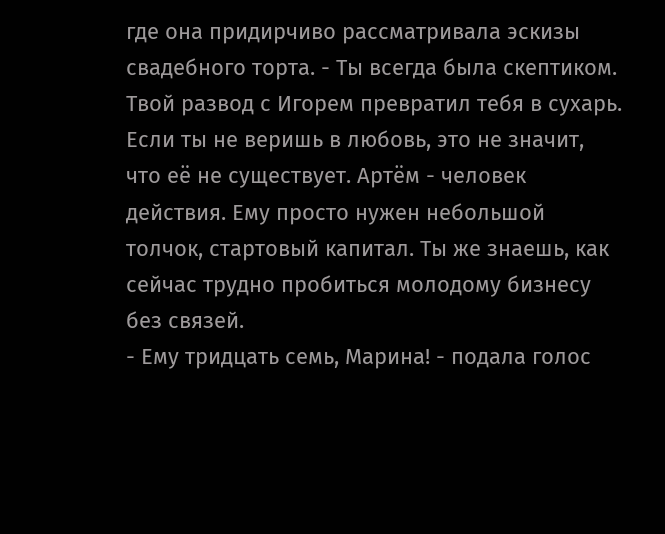где она придирчиво рассматривала эскизы свадебного торта. - Ты всегда была скептиком. Твой развод с Игорем превратил тебя в сухарь. Если ты не веришь в любовь, это не значит, что её не существует. Артём - человек действия. Ему просто нужен небольшой толчок, стартовый капитал. Ты же знаешь, как сейчас трудно пробиться молодому бизнесу без связей.
- Ему тридцать семь, Марина! - подала голос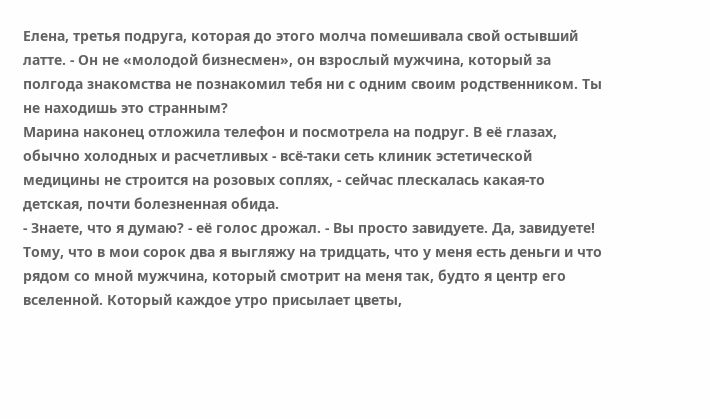Елена, третья подруга, которая до этого молча помешивала свой остывший латте. - Он не «молодой бизнесмен», он взрослый мужчина, который за полгода знакомства не познакомил тебя ни с одним своим родственником. Ты не находишь это странным?
Марина наконец отложила телефон и посмотрела на подруг. В её глазах, обычно холодных и расчетливых - всё-таки сеть клиник эстетической медицины не строится на розовых соплях, - сейчас плескалась какая-то детская, почти болезненная обида.
- Знаете, что я думаю? - её голос дрожал. - Вы просто завидуете. Да, завидуете! Тому, что в мои сорок два я выгляжу на тридцать, что у меня есть деньги и что рядом со мной мужчина, который смотрит на меня так, будто я центр его вселенной. Который каждое утро присылает цветы,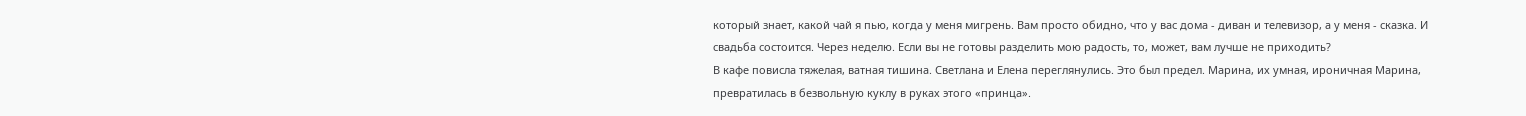который знает, какой чай я пью, когда у меня мигрень. Вам просто обидно, что у вас дома - диван и телевизор, а у меня - сказка. И свадьба состоится. Через неделю. Если вы не готовы разделить мою радость, то, может, вам лучше не приходить?
В кафе повисла тяжелая, ватная тишина. Светлана и Елена переглянулись. Это был предел. Марина, их умная, ироничная Марина, превратилась в безвольную куклу в руках этого «принца».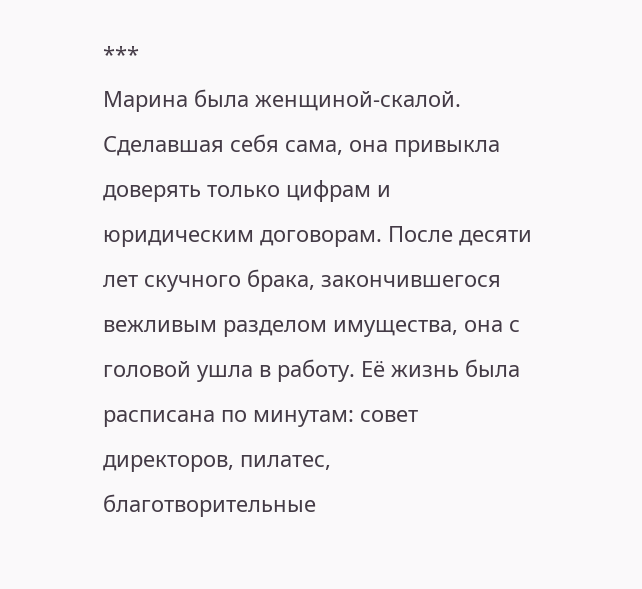***
Марина была женщиной-скалой. Сделавшая себя сама, она привыкла доверять только цифрам и юридическим договорам. После десяти лет скучного брака, закончившегося вежливым разделом имущества, она с головой ушла в работу. Её жизнь была расписана по минутам: совет директоров, пилатес, благотворительные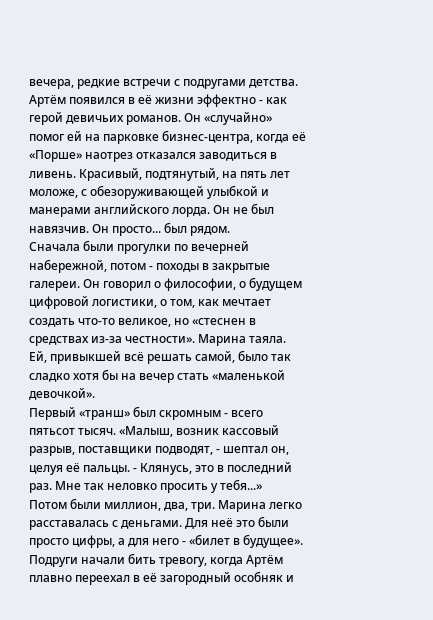вечера, редкие встречи с подругами детства.
Артём появился в её жизни эффектно - как герой девичьих романов. Он «случайно» помог ей на парковке бизнес-центра, когда её «Порше» наотрез отказался заводиться в ливень. Красивый, подтянутый, на пять лет моложе, с обезоруживающей улыбкой и манерами английского лорда. Он не был навязчив. Он просто... был рядом.
Сначала были прогулки по вечерней набережной, потом - походы в закрытые галереи. Он говорил о философии, о будущем цифровой логистики, о том, как мечтает создать что-то великое, но «стеснен в средствах из-за честности». Марина таяла. Ей, привыкшей всё решать самой, было так сладко хотя бы на вечер стать «маленькой девочкой».
Первый «транш» был скромным - всего пятьсот тысяч. «Малыш, возник кассовый разрыв, поставщики подводят, - шептал он, целуя её пальцы. - Клянусь, это в последний раз. Мне так неловко просить у тебя...»
Потом были миллион, два, три. Марина легко расставалась с деньгами. Для неё это были просто цифры, а для него - «билет в будущее». Подруги начали бить тревогу, когда Артём плавно переехал в её загородный особняк и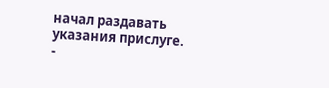начал раздавать указания прислуге.
-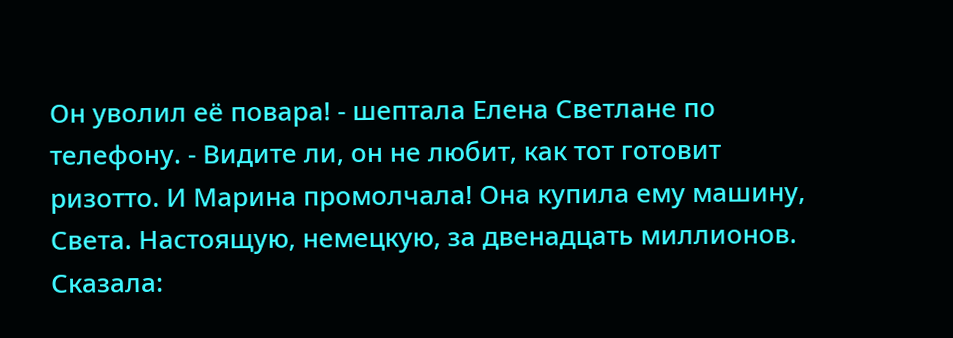Он уволил её повара! - шептала Елена Светлане по телефону. - Видите ли, он не любит, как тот готовит ризотто. И Марина промолчала! Она купила ему машину, Света. Настоящую, немецкую, за двенадцать миллионов. Сказала: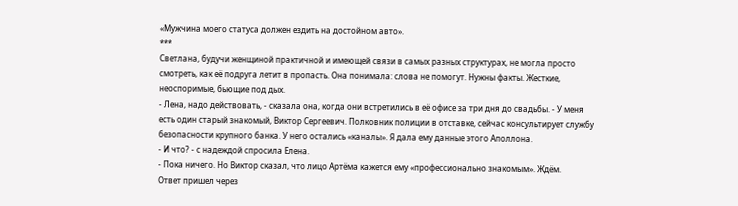«Мужчина моего статуса должен ездить на достойном авто».
***
Светлана, будучи женщиной практичной и имеющей связи в самых разных структурах, не могла просто смотреть, как её подруга летит в пропасть. Она понимала: слова не помогут. Нужны факты. Жесткие, неоспоримые, бьющие под дых.
- Лена, надо действовать, - сказала она, когда они встретились в её офисе за три дня до свадьбы. - У меня есть один старый знакомый, Виктор Сергеевич. Полковник полиции в отставке, сейчас консультирует службу безопасности крупного банка. У него остались «каналы». Я дала ему данные этого Аполлона.
- И что? - с надеждой спросила Елена.
- Пока ничего. Но Виктор сказал, что лицо Артёма кажется ему «профессионально знакомым». Ждём.
Ответ пришел через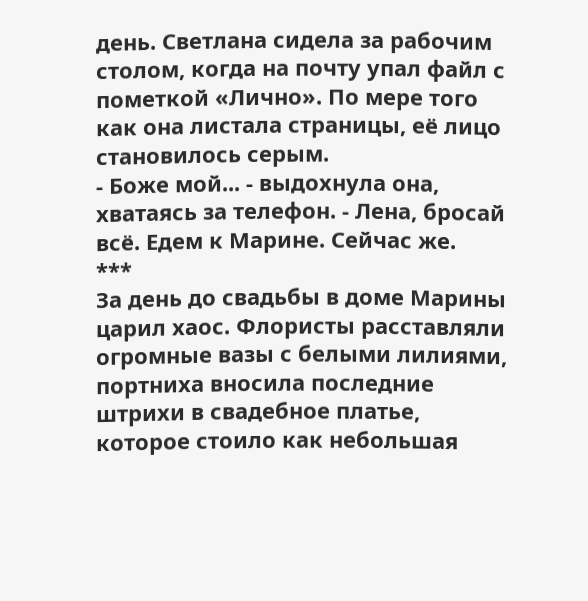день. Светлана сидела за рабочим столом, когда на почту упал файл с пометкой «Лично». По мере того как она листала страницы, её лицо становилось серым.
- Боже мой... - выдохнула она, хватаясь за телефон. - Лена, бросай всё. Едем к Марине. Сейчас же.
***
За день до свадьбы в доме Марины царил хаос. Флористы расставляли огромные вазы с белыми лилиями, портниха вносила последние штрихи в свадебное платье, которое стоило как небольшая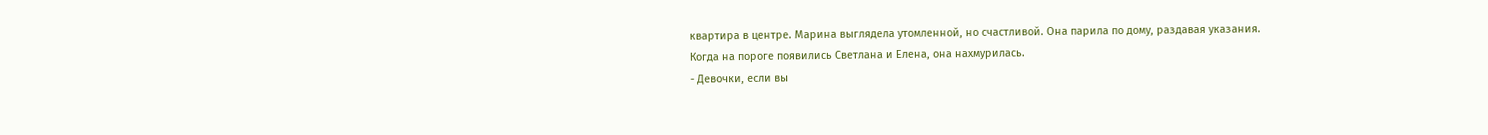квартира в центре. Марина выглядела утомленной, но счастливой. Она парила по дому, раздавая указания.
Когда на пороге появились Светлана и Елена, она нахмурилась.
- Девочки, если вы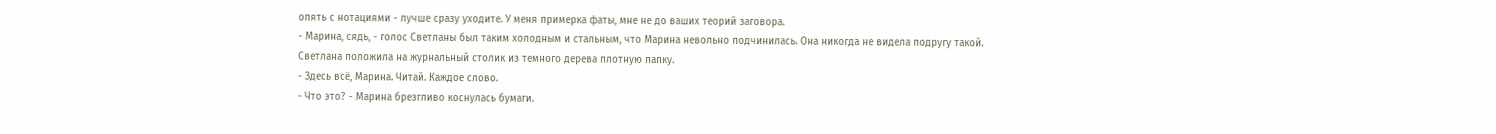опять с нотациями - лучше сразу уходите. У меня примерка фаты, мне не до ваших теорий заговора.
- Марина, сядь, - голос Светланы был таким холодным и стальным, что Марина невольно подчинилась. Она никогда не видела подругу такой.
Светлана положила на журнальный столик из темного дерева плотную папку.
- Здесь всё, Марина. Читай. Каждое слово.
- Что это? - Марина брезгливо коснулась бумаги.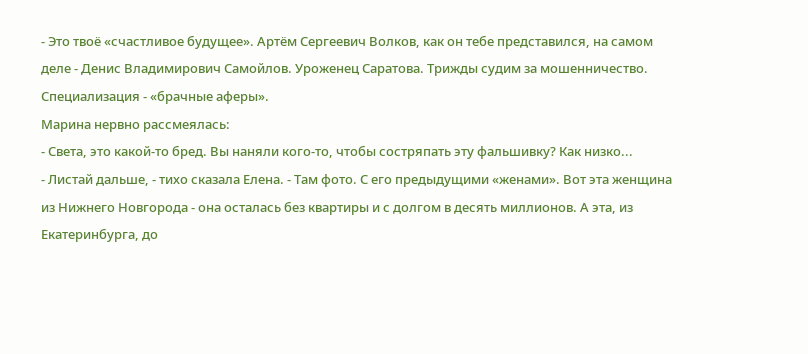- Это твоё «счастливое будущее». Артём Сергеевич Волков, как он тебе представился, на самом деле - Денис Владимирович Самойлов. Уроженец Саратова. Трижды судим за мошенничество. Специализация - «брачные аферы».
Марина нервно рассмеялась:
- Света, это какой-то бред. Вы наняли кого-то, чтобы состряпать эту фальшивку? Как низко...
- Листай дальше, - тихо сказала Елена. - Там фото. С его предыдущими «женами». Вот эта женщина из Нижнего Новгорода - она осталась без квартиры и с долгом в десять миллионов. А эта, из Екатеринбурга, до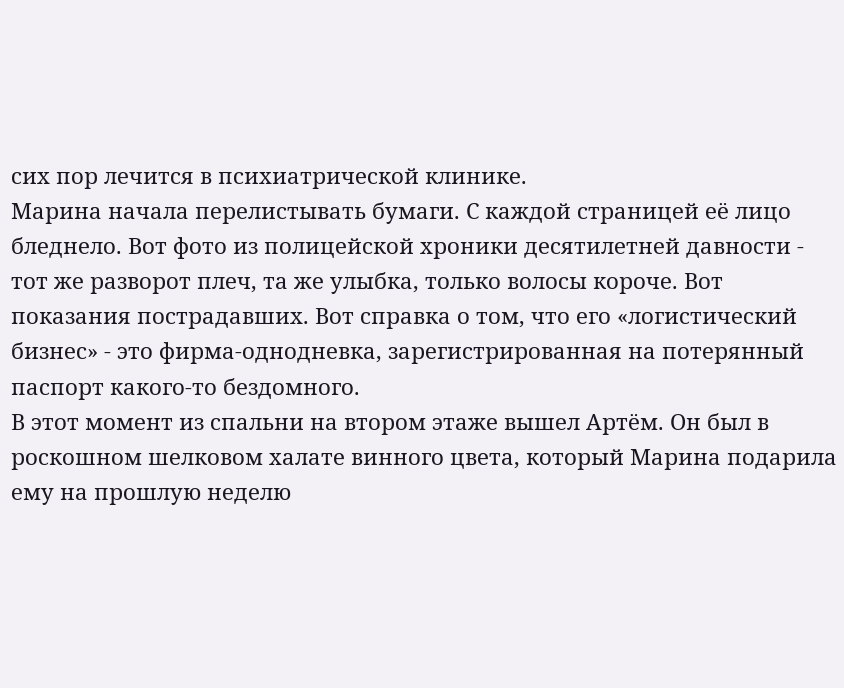сих пор лечится в психиатрической клинике.
Марина начала перелистывать бумаги. С каждой страницей её лицо бледнело. Вот фото из полицейской хроники десятилетней давности - тот же разворот плеч, та же улыбка, только волосы короче. Вот показания пострадавших. Вот справка о том, что его «логистический бизнес» - это фирма-однодневка, зарегистрированная на потерянный паспорт какого-то бездомного.
В этот момент из спальни на втором этаже вышел Артём. Он был в роскошном шелковом халате винного цвета, который Марина подарила ему на прошлую неделю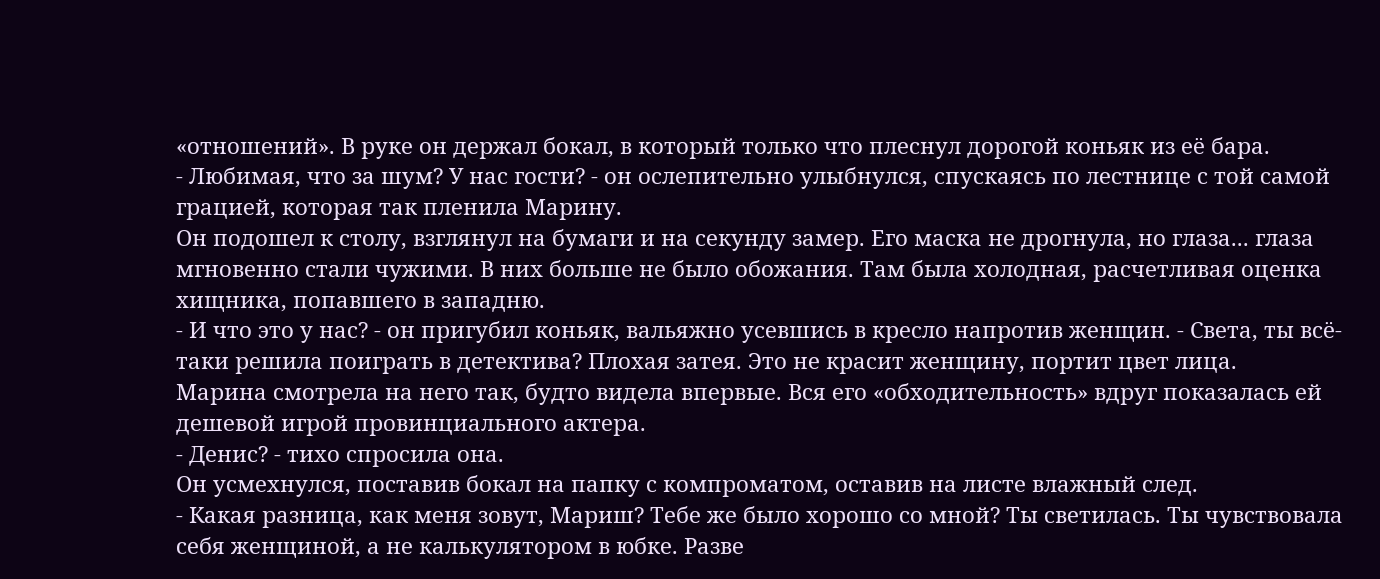«отношений». В руке он держал бокал, в который только что плеснул дорогой коньяк из её бара.
- Любимая, что за шум? У нас гости? - он ослепительно улыбнулся, спускаясь по лестнице с той самой грацией, которая так пленила Марину.
Он подошел к столу, взглянул на бумаги и на секунду замер. Его маска не дрогнула, но глаза... глаза мгновенно стали чужими. В них больше не было обожания. Там была холодная, расчетливая оценка хищника, попавшего в западню.
- И что это у нас? - он пригубил коньяк, вальяжно усевшись в кресло напротив женщин. - Света, ты всё-таки решила поиграть в детектива? Плохая затея. Это не красит женщину, портит цвет лица.
Марина смотрела на него так, будто видела впервые. Вся его «обходительность» вдруг показалась ей дешевой игрой провинциального актера.
- Денис? - тихо спросила она.
Он усмехнулся, поставив бокал на папку с компроматом, оставив на листе влажный след.
- Какая разница, как меня зовут, Мариш? Тебе же было хорошо со мной? Ты светилась. Ты чувствовала себя женщиной, а не калькулятором в юбке. Разве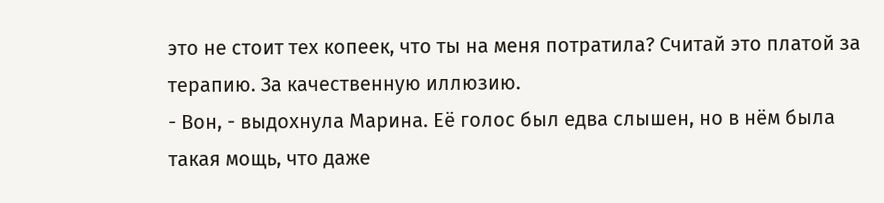это не стоит тех копеек, что ты на меня потратила? Считай это платой за терапию. За качественную иллюзию.
- Вон, - выдохнула Марина. Её голос был едва слышен, но в нём была такая мощь, что даже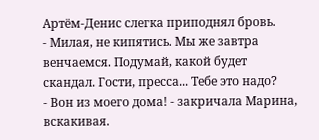Артём-Денис слегка приподнял бровь.
- Милая, не кипятись. Мы же завтра венчаемся. Подумай, какой будет скандал. Гости, пресса... Тебе это надо?
- Вон из моего дома! - закричала Марина, вскакивая.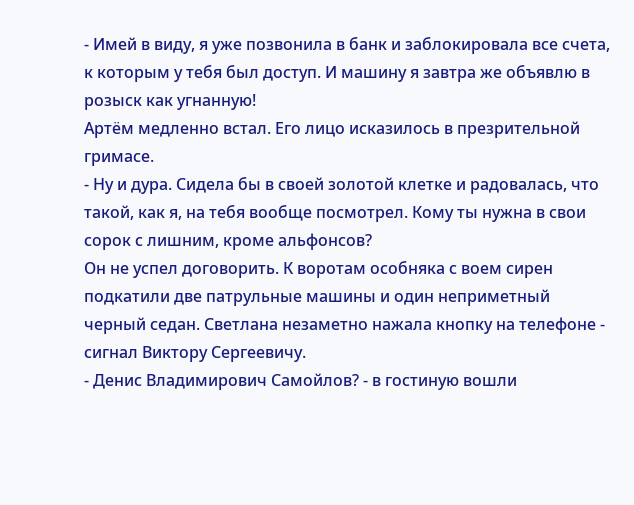- Имей в виду, я уже позвонила в банк и заблокировала все счета, к которым у тебя был доступ. И машину я завтра же объявлю в розыск как угнанную!
Артём медленно встал. Его лицо исказилось в презрительной гримасе.
- Ну и дура. Сидела бы в своей золотой клетке и радовалась, что такой, как я, на тебя вообще посмотрел. Кому ты нужна в свои сорок с лишним, кроме альфонсов?
Он не успел договорить. К воротам особняка с воем сирен подкатили две патрульные машины и один неприметный черный седан. Светлана незаметно нажала кнопку на телефоне - сигнал Виктору Сергеевичу.
- Денис Владимирович Самойлов? - в гостиную вошли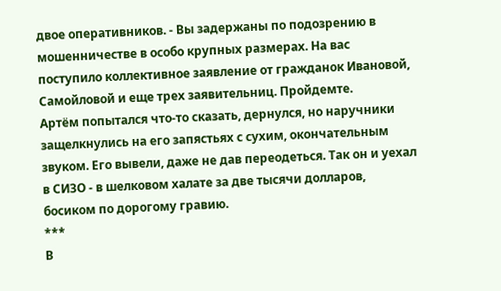двое оперативников. - Вы задержаны по подозрению в мошенничестве в особо крупных размерах. На вас поступило коллективное заявление от гражданок Ивановой, Самойловой и еще трех заявительниц. Пройдемте.
Артём попытался что-то сказать, дернулся, но наручники защелкнулись на его запястьях с сухим, окончательным звуком. Его вывели, даже не дав переодеться. Так он и уехал в СИЗО - в шелковом халате за две тысячи долларов, босиком по дорогому гравию.
***
В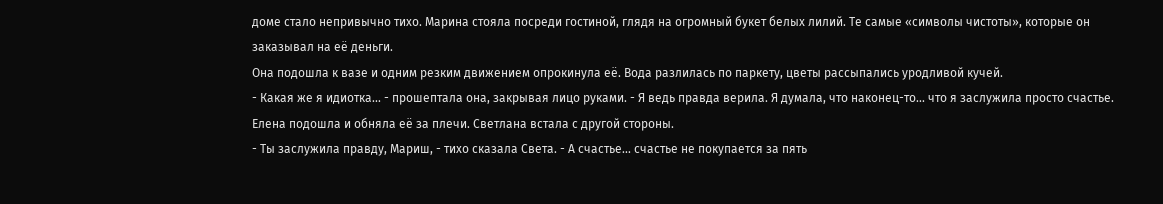доме стало непривычно тихо. Марина стояла посреди гостиной, глядя на огромный букет белых лилий. Те самые «символы чистоты», которые он заказывал на её деньги.
Она подошла к вазе и одним резким движением опрокинула её. Вода разлилась по паркету, цветы рассыпались уродливой кучей.
- Какая же я идиотка... - прошептала она, закрывая лицо руками. - Я ведь правда верила. Я думала, что наконец-то... что я заслужила просто счастье.
Елена подошла и обняла её за плечи. Светлана встала с другой стороны.
- Ты заслужила правду, Мариш, - тихо сказала Света. - А счастье... счастье не покупается за пять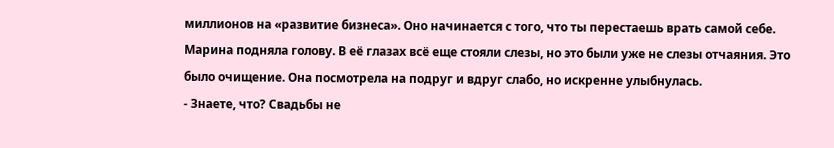миллионов на «развитие бизнеса». Оно начинается с того, что ты перестаешь врать самой себе.
Марина подняла голову. В её глазах всё еще стояли слезы, но это были уже не слезы отчаяния. Это было очищение. Она посмотрела на подруг и вдруг слабо, но искренне улыбнулась.
- Знаете, что? Свадьбы не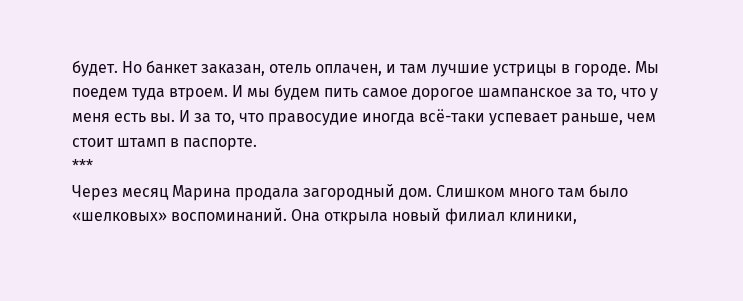будет. Но банкет заказан, отель оплачен, и там лучшие устрицы в городе. Мы поедем туда втроем. И мы будем пить самое дорогое шампанское за то, что у меня есть вы. И за то, что правосудие иногда всё-таки успевает раньше, чем стоит штамп в паспорте.
***
Через месяц Марина продала загородный дом. Слишком много там было «шелковых» воспоминаний. Она открыла новый филиал клиники,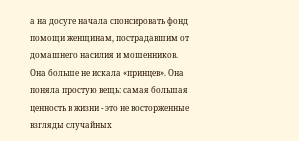а на досуге начала спонсировать фонд помощи женщинам, пострадавшим от домашнего насилия и мошенников.
Она больше не искала «принцев». Она поняла простую вещь: самая большая ценность в жизни - это не восторженные взгляды случайных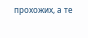прохожих, а те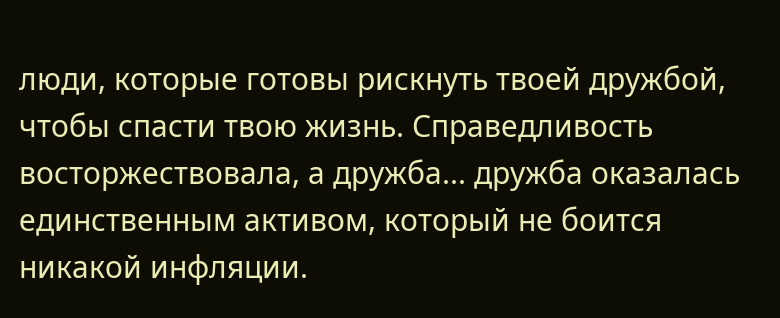люди, которые готовы рискнуть твоей дружбой, чтобы спасти твою жизнь. Справедливость восторжествовала, а дружба... дружба оказалась единственным активом, который не боится никакой инфляции.